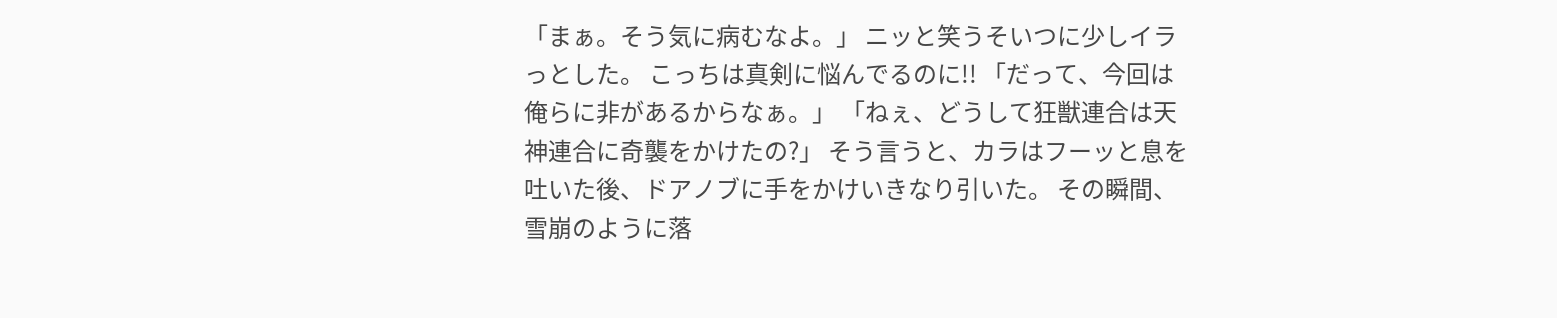「まぁ。そう気に病むなよ。」 ニッと笑うそいつに少しイラっとした。 こっちは真剣に悩んでるのに!! 「だって、今回は俺らに非があるからなぁ。」 「ねぇ、どうして狂獣連合は天神連合に奇襲をかけたの?」 そう言うと、カラはフーッと息を吐いた後、ドアノブに手をかけいきなり引いた。 その瞬間、雪崩のように落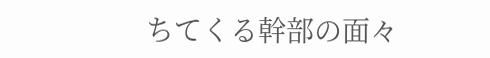ちてくる幹部の面々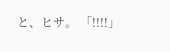と、ヒサ。 「!!!!」